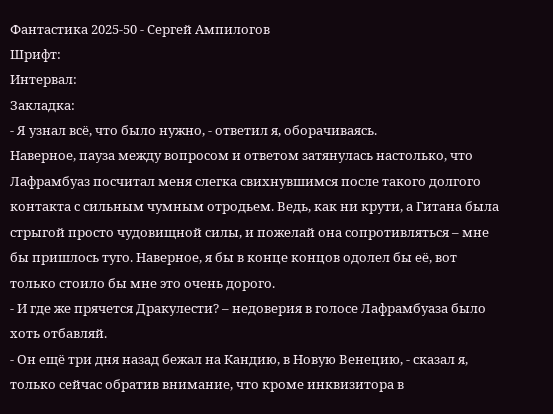Фантастика 2025-50 - Сергей Ампилогов
Шрифт:
Интервал:
Закладка:
- Я узнал всё, что было нужно, - ответил я, оборачиваясь.
Наверное, пауза между вопросом и ответом затянулась настолько, что Лафрамбуаз посчитал меня слегка свихнувшимся после такого долгого контакта с сильным чумным отродьем. Ведь, как ни крути, а Гитана была стрыгой просто чудовищной силы, и пожелай она сопротивляться – мне бы пришлось туго. Наверное, я бы в конце концов одолел бы её, вот только стоило бы мне это очень дорого.
- И где же прячется Дракулести? – недоверия в голосе Лафрамбуаза было хоть отбавляй.
- Он ещё три дня назад бежал на Кандию, в Новую Венецию, - сказал я, только сейчас обратив внимание, что кроме инквизитора в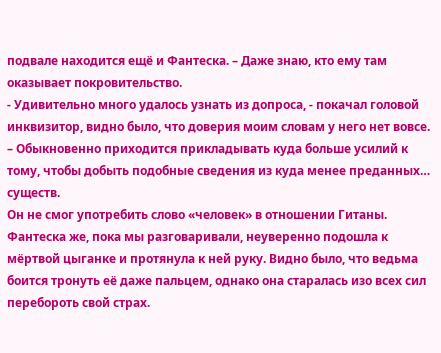подвале находится ещё и Фантеска. – Даже знаю, кто ему там оказывает покровительство.
- Удивительно много удалось узнать из допроса, - покачал головой инквизитор, видно было, что доверия моим словам у него нет вовсе. – Обыкновенно приходится прикладывать куда больше усилий к тому, чтобы добыть подобные сведения из куда менее преданных… существ.
Он не смог употребить слово «человек» в отношении Гитаны.
Фантеска же, пока мы разговаривали, неуверенно подошла к мёртвой цыганке и протянула к ней руку. Видно было, что ведьма боится тронуть её даже пальцем, однако она старалась изо всех сил перебороть свой страх.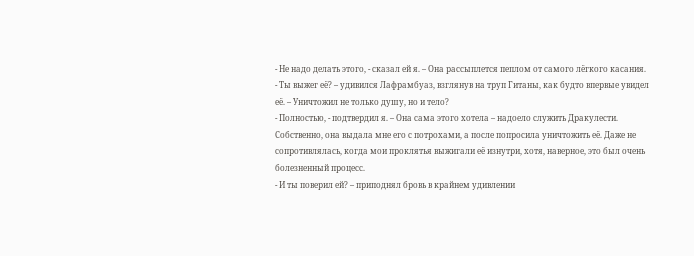- Не надо делать этого, - сказал ей я. – Она рассыплется пеплом от самого лёгкого касания.
- Ты выжег её? – удивился Лафрамбуаз, взглянув на труп Гитаны, как будто впервые увидел её. – Уничтожил не только душу, но и тело?
- Полностью, - подтвердил я. – Она сама этого хотела – надоело служить Дракулести. Собственно, она выдала мне его с потрохами, а после попросила уничтожить её. Даже не сопротивлялась, когда мои проклятья выжигали её изнутри, хотя, наверное, это был очень болезненный процесс.
- И ты поверил ей? – приподнял бровь в крайнем удивлении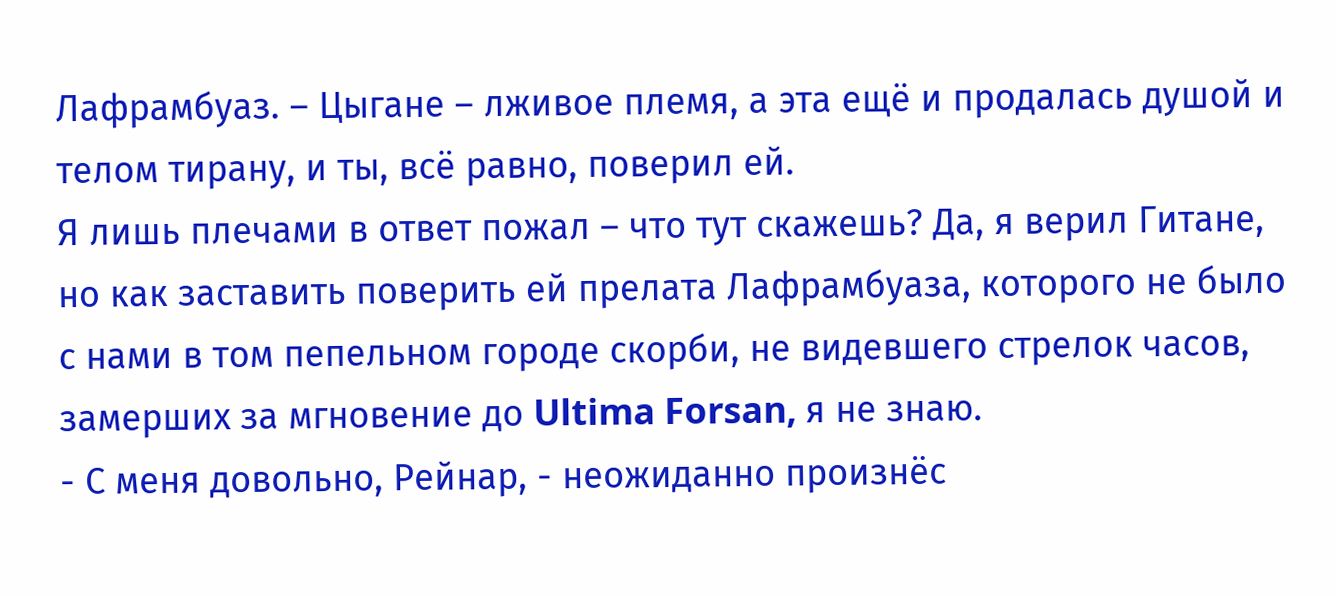Лафрамбуаз. – Цыгане – лживое племя, а эта ещё и продалась душой и телом тирану, и ты, всё равно, поверил ей.
Я лишь плечами в ответ пожал – что тут скажешь? Да, я верил Гитане, но как заставить поверить ей прелата Лафрамбуаза, которого не было с нами в том пепельном городе скорби, не видевшего стрелок часов, замерших за мгновение до Ultima Forsan, я не знаю.
- С меня довольно, Рейнар, - неожиданно произнёс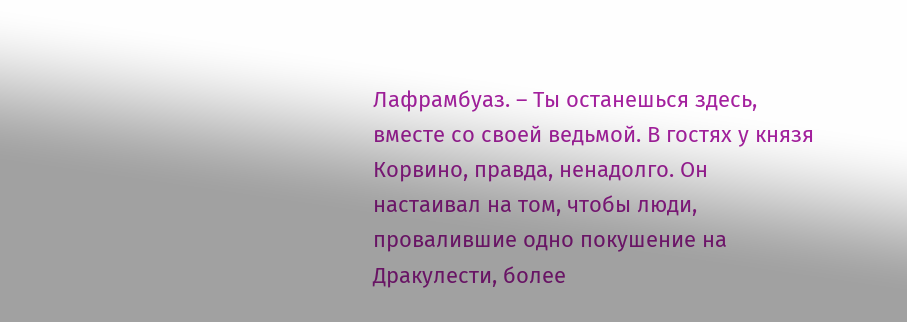Лафрамбуаз. – Ты останешься здесь, вместе со своей ведьмой. В гостях у князя Корвино, правда, ненадолго. Он настаивал на том, чтобы люди, провалившие одно покушение на Дракулести, более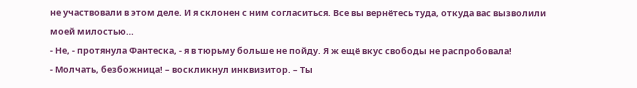не участвовали в этом деле. И я склонен с ним согласиться. Все вы вернётесь туда, откуда вас вызволили моей милостью…
- Не, - протянула Фантеска, - я в тюрьму больше не пойду. Я ж ещё вкус свободы не распробовала!
- Молчать, безбожница! – воскликнул инквизитор. – Ты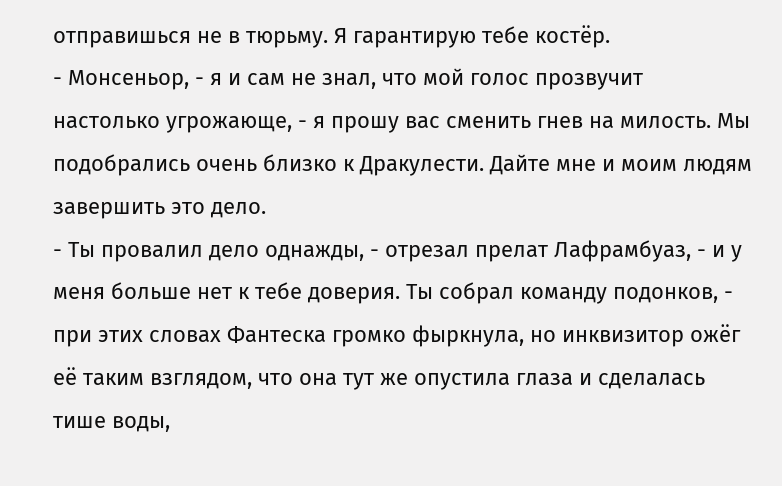отправишься не в тюрьму. Я гарантирую тебе костёр.
- Монсеньор, - я и сам не знал, что мой голос прозвучит настолько угрожающе, - я прошу вас сменить гнев на милость. Мы подобрались очень близко к Дракулести. Дайте мне и моим людям завершить это дело.
- Ты провалил дело однажды, - отрезал прелат Лафрамбуаз, - и у меня больше нет к тебе доверия. Ты собрал команду подонков, - при этих словах Фантеска громко фыркнула, но инквизитор ожёг её таким взглядом, что она тут же опустила глаза и сделалась тише воды,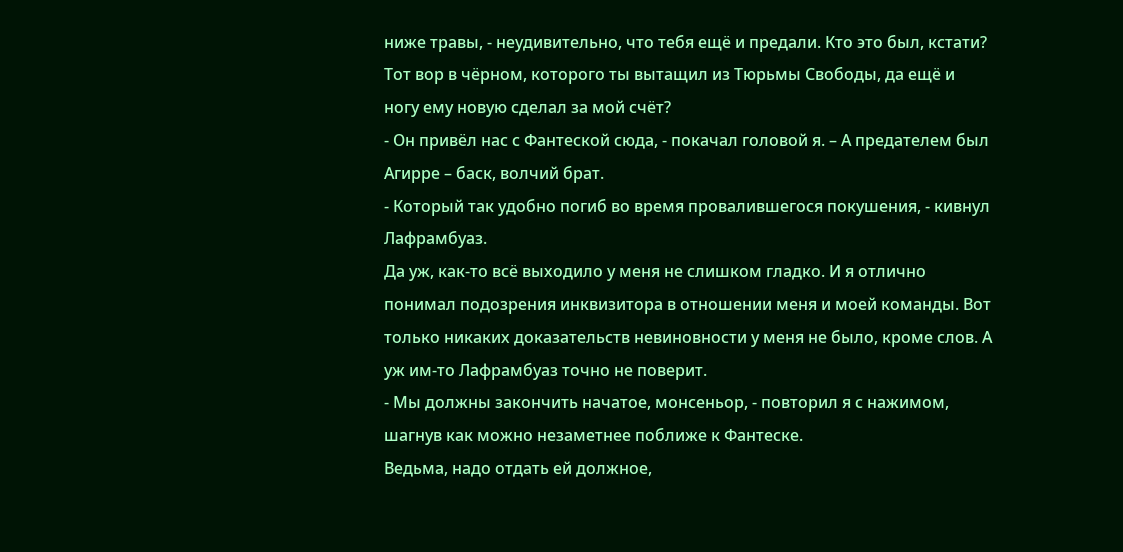ниже травы, - неудивительно, что тебя ещё и предали. Кто это был, кстати? Тот вор в чёрном, которого ты вытащил из Тюрьмы Свободы, да ещё и ногу ему новую сделал за мой счёт?
- Он привёл нас с Фантеской сюда, - покачал головой я. – А предателем был Агирре – баск, волчий брат.
- Который так удобно погиб во время провалившегося покушения, - кивнул Лафрамбуаз.
Да уж, как-то всё выходило у меня не слишком гладко. И я отлично понимал подозрения инквизитора в отношении меня и моей команды. Вот только никаких доказательств невиновности у меня не было, кроме слов. А уж им-то Лафрамбуаз точно не поверит.
- Мы должны закончить начатое, монсеньор, - повторил я с нажимом, шагнув как можно незаметнее поближе к Фантеске.
Ведьма, надо отдать ей должное,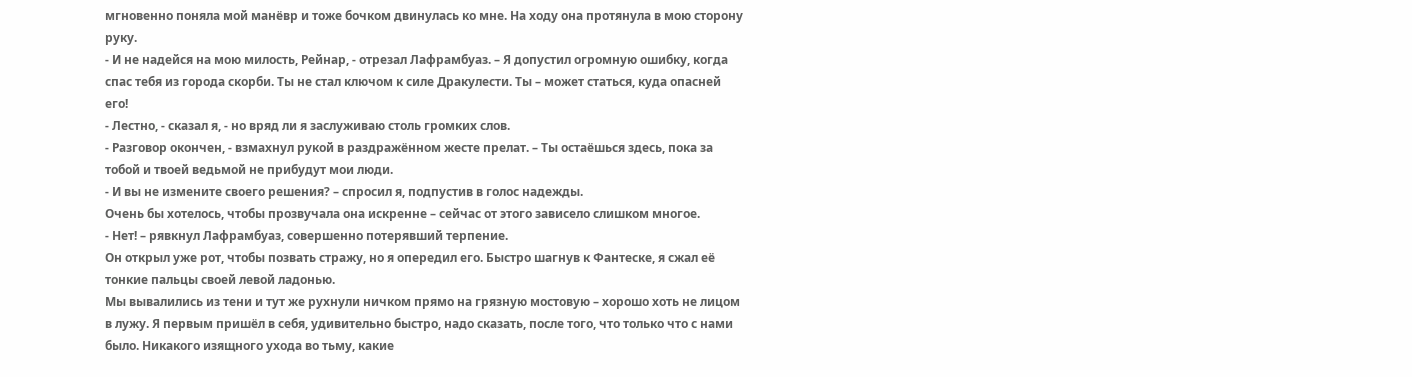мгновенно поняла мой манёвр и тоже бочком двинулась ко мне. На ходу она протянула в мою сторону руку.
- И не надейся на мою милость, Рейнар, - отрезал Лафрамбуаз. – Я допустил огромную ошибку, когда спас тебя из города скорби. Ты не стал ключом к силе Дракулести. Ты – может статься, куда опасней его!
- Лестно, - сказал я, - но вряд ли я заслуживаю столь громких слов.
- Разговор окончен, - взмахнул рукой в раздражённом жесте прелат. – Ты остаёшься здесь, пока за тобой и твоей ведьмой не прибудут мои люди.
- И вы не измените своего решения? – спросил я, подпустив в голос надежды.
Очень бы хотелось, чтобы прозвучала она искренне – сейчас от этого зависело слишком многое.
- Нет! – рявкнул Лафрамбуаз, совершенно потерявший терпение.
Он открыл уже рот, чтобы позвать стражу, но я опередил его. Быстро шагнув к Фантеске, я сжал её тонкие пальцы своей левой ладонью.
Мы вывалились из тени и тут же рухнули ничком прямо на грязную мостовую – хорошо хоть не лицом в лужу. Я первым пришёл в себя, удивительно быстро, надо сказать, после того, что только что с нами было. Никакого изящного ухода во тьму, какие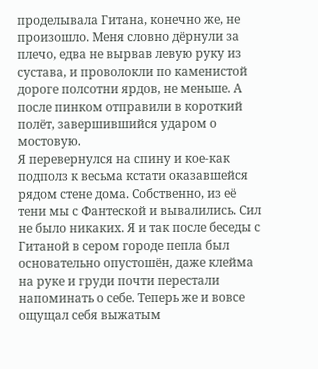проделывала Гитана, конечно же, не произошло. Меня словно дёрнули за плечо, едва не вырвав левую руку из сустава, и проволокли по каменистой дороге полсотни ярдов, не меньше. А после пинком отправили в короткий полёт, завершившийся ударом о мостовую.
Я перевернулся на спину и кое-как подполз к весьма кстати оказавшейся рядом стене дома. Собственно, из её тени мы с Фантеской и вывалились. Сил не было никаких. Я и так после беседы с Гитаной в сером городе пепла был основательно опустошён, даже клейма на руке и груди почти перестали напоминать о себе. Теперь же и вовсе ощущал себя выжатым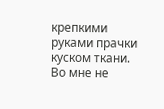крепкими руками прачки куском ткани. Во мне не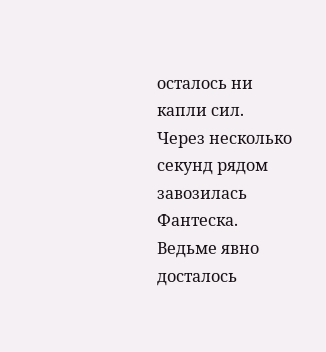осталось ни капли сил.
Через несколько секунд рядом завозилась Фантеска. Ведьме явно досталось